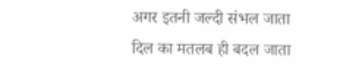अगर इतनी जल्दी संभल जाता
दिल का मतलब ही बदल जाता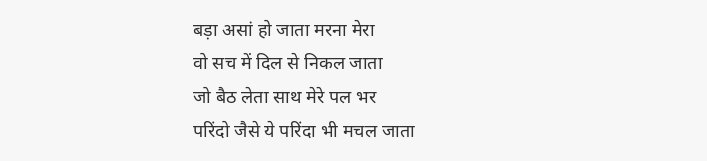बड़ा असां हो जाता मरना मेरा
वो सच में दिल से निकल जाता
जो बैठ लेता साथ मेरे पल भर
परिंदो जैसे ये परिंदा भी मचल जाता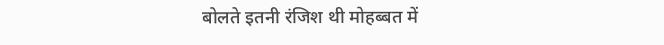बोलते इतनी रंजिश थी मोहब्बत में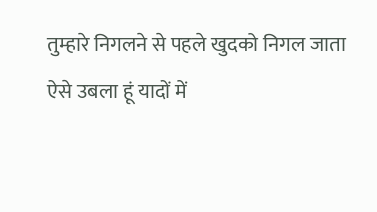तुम्हारे निगलने से पहले खुदको निगल जाता
ऐसे उबला हूं यादों में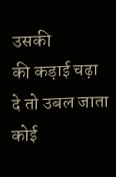उसकी
की कड़ाई चढ़ा दे तो उबल जाता
कोई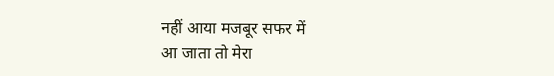नहीं आया मजबूर सफर में
आ जाता तो मेरा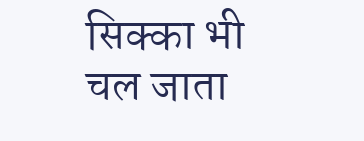सिक्का भी चल जाता